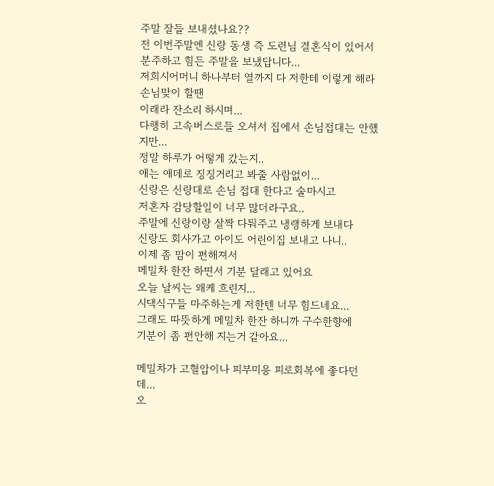주말 잘들 보내셨나요??
전 이번주말엔 신랑 동생 즉 도련님 결혼식이 있어서
분주하고 힘든 주말을 보냈답니다...
저희시어머니 하나부터 열까지 다 저한테 이렇게 해라 손님맞이 할땐
이래라 잔소리 하시며...
다행히 고속버스로들 오셔서 집에서 손님접대는 안했지만...
정말 하루가 어떻게 갔는지..
애는 애데로 징징거리고 봐줄 사람없이...
신랑은 신랑대로 손님 접대 한다고 술마시고
저혼자 감당할일이 너무 많더라구요..
주말에 신랑이랑 살짝 다퉈주고 냉랭하게 보내다
신랑도 회사가고 아이도 어린이집 보내고 나니..
이제 좀 맘이 편해져서
메밀차 한잔 하면서 기분 달래고 있어요
오늘 날씨는 왜케 흐린지...
시댁식구들 마주하는게 저한텐 너무 힘드네요...
그래도 따뜻하게 메밀차 한잔 하니까 구수한향에
기분이 좀 편안해 지는거 같아요...

메밀차가 고혈압이나 피부미용 피로회복에 좋다던데...
오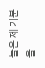늘은 제 기분을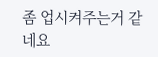좀 업시켜주는거 같네요